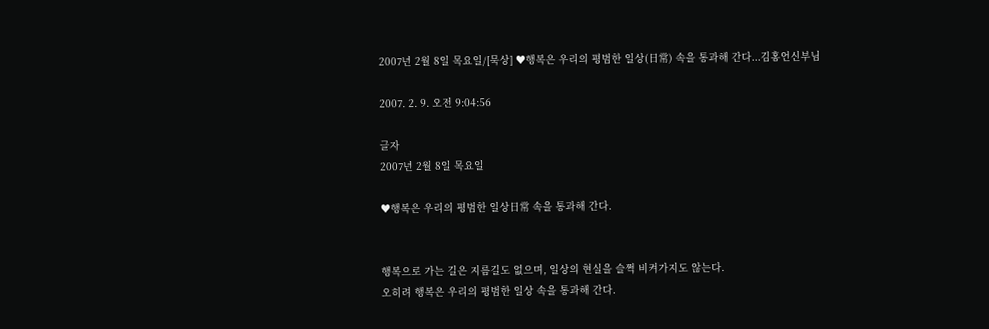2007년 2월 8일 목요일/[묵상] ♥행복은 우리의 평범한 일상(日常) 속을 통과해 간다...김홍언신부님

2007. 2. 9. 오전 9:04:56

글자
2007년 2월 8일 목요일

♥행복은 우리의 평범한 일상日常 속을 통과해 간다.


행복으로 가는 길은 지름길도 없으며, 일상의 현실을 슬쩍 비켜가지도 않는다.
오히려 행복은 우리의 평범한 일상 속을 통과해 간다.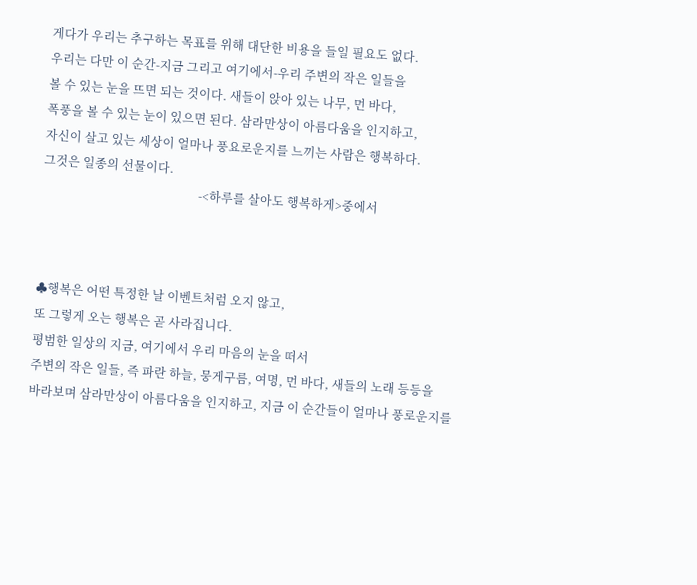게다가 우리는 추구하는 목표를 위해 대단한 비용을 들일 필요도 없다.
우리는 다만 이 순간-지금 그리고 여기에서-우리 주변의 작은 일들을
볼 수 있는 눈을 뜨면 되는 것이다. 새들이 앉아 있는 나무, 먼 바다,
폭풍을 볼 수 있는 눈이 있으면 된다. 삼라만상이 아름다움을 인지하고,
자신이 살고 있는 세상이 얼마나 풍요로운지를 느끼는 사람은 행복하다.
그것은 일종의 선물이다.
                                                    -<하루를 살아도 행복하게>중에서



♣행복은 어떤 특정한 날 이벤트처럼 오지 않고,
또 그렇게 오는 행복은 곧 사라집니다.
평범한 일상의 지금, 여기에서 우리 마음의 눈을 떠서
주변의 작은 일들, 즉 파란 하늘, 뭉게구름, 여명, 먼 바다, 새들의 노래 등등을
바라보며 삼라만상이 아름다움을 인지하고, 지금 이 순간들이 얼마나 풍로운지를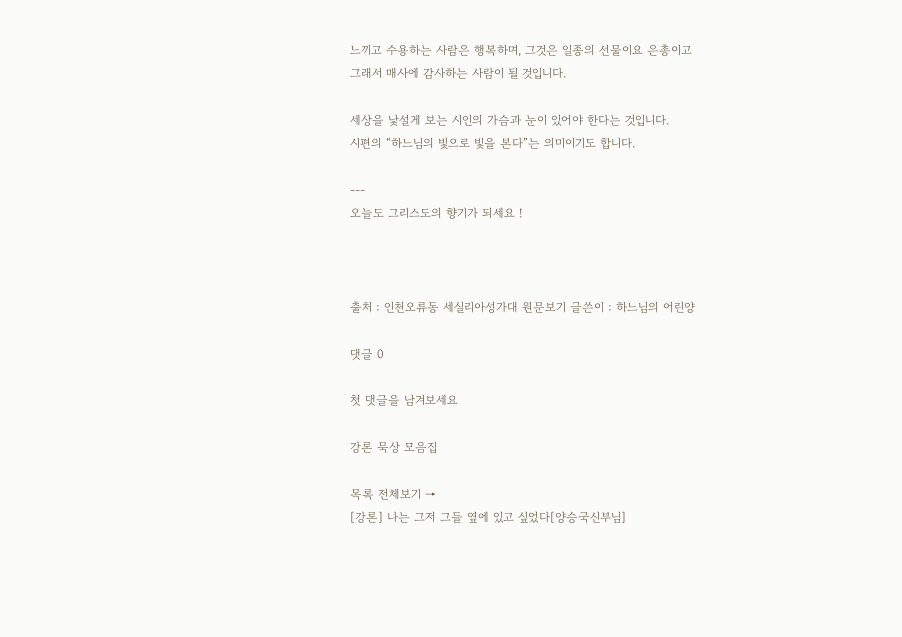느끼고 수용하는 사람은 행복하며, 그것은 일종의 선물이요 은총이고
그래서 매사에 감사하는 사람이 될 것입니다.

세상을 낯설게 보는 시인의 가슴과 눈이 있어야 한다는 것입니다.
시편의 “하느님의 빛으로 빛을 본다”는 의미이기도 합니다.

---
오늘도 그리스도의 향기가 되세요 !



출처 : 인천오류동 세실리아성가대 원문보기 글쓴이 : 하느님의 어린양

댓글 0

첫 댓글을 남겨보세요

강론 묵상 모음집

목록 전체보기 →
[강론] 나는 그저 그들 옆에 있고 싶었다[양승국신부님]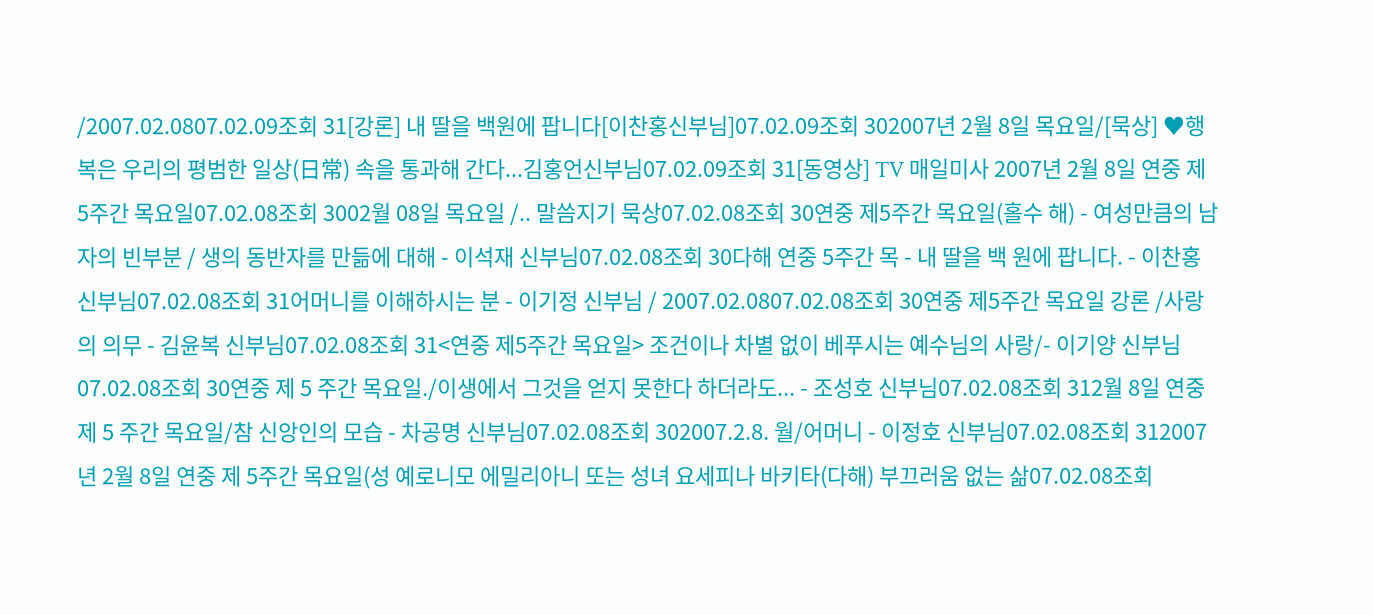/2007.02.0807.02.09조회 31[강론] 내 딸을 백원에 팝니다[이찬홍신부님]07.02.09조회 302007년 2월 8일 목요일/[묵상] ♥행복은 우리의 평범한 일상(日常) 속을 통과해 간다...김홍언신부님07.02.09조회 31[동영상] TV 매일미사 2007년 2월 8일 연중 제 5주간 목요일07.02.08조회 3002월 08일 목요일 /.. 말씀지기 묵상07.02.08조회 30연중 제5주간 목요일(홀수 해) - 여성만큼의 남자의 빈부분 / 생의 동반자를 만듦에 대해 - 이석재 신부님07.02.08조회 30다해 연중 5주간 목 - 내 딸을 백 원에 팝니다. - 이찬홍 신부님07.02.08조회 31어머니를 이해하시는 분 - 이기정 신부님 / 2007.02.0807.02.08조회 30연중 제5주간 목요일 강론 /사랑의 의무 - 김윤복 신부님07.02.08조회 31<연중 제5주간 목요일> 조건이나 차별 없이 베푸시는 예수님의 사랑/- 이기양 신부님07.02.08조회 30연중 제 5 주간 목요일./이생에서 그것을 얻지 못한다 하더라도... - 조성호 신부님07.02.08조회 312월 8일 연중 제 5 주간 목요일/참 신앙인의 모습 - 차공명 신부님07.02.08조회 302007.2.8. 월/어머니 - 이정호 신부님07.02.08조회 312007년 2월 8일 연중 제 5주간 목요일(성 예로니모 에밀리아니 또는 성녀 요세피나 바키타(다해) 부끄러움 없는 삶07.02.08조회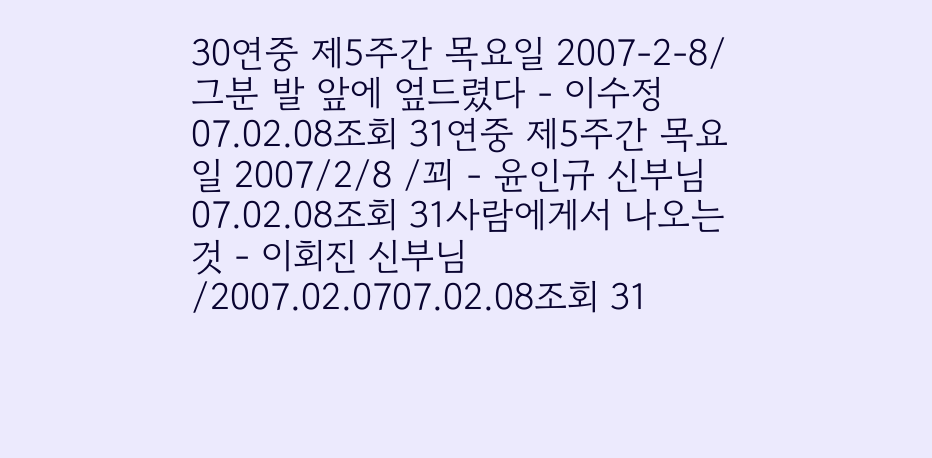30연중 제5주간 목요일 2007-2-8/그분 발 앞에 엎드렸다 - 이수정07.02.08조회 31연중 제5주간 목요일 2007/2/8 /꾀 - 윤인규 신부님07.02.08조회 31사람에게서 나오는 것 - 이회진 신부님 /2007.02.0707.02.08조회 31